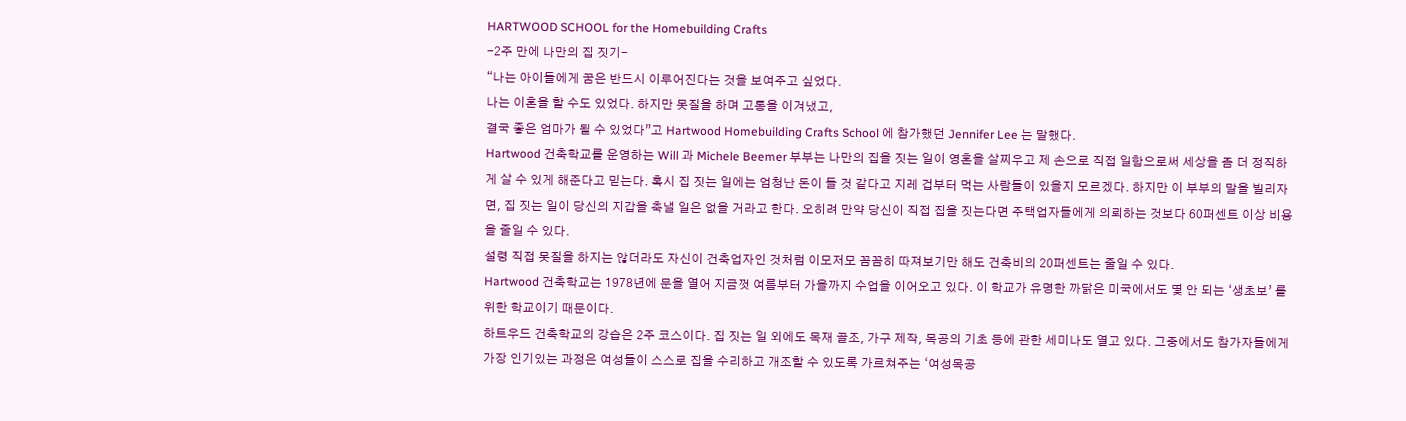HARTWOOD SCHOOL for the Homebuilding Crafts
-2주 만에 나만의 집 짓기-
“나는 아이들에게 꿈은 반드시 이루어진다는 것을 보여주고 싶었다.
나는 이혼을 할 수도 있었다. 하지만 못질을 하며 고통을 이겨냈고,
결국 좋은 엄마가 될 수 있었다”고 Hartwood Homebuilding Crafts School 에 참가했던 Jennifer Lee 는 말했다.
Hartwood 건축학교를 운영하는 Will 과 Michele Beemer 부부는 나만의 집을 짓는 일이 영혼을 살찌우고 제 손으로 직접 일함으로써 세상을 좀 더 정직하게 살 수 있게 해준다고 믿는다. 혹시 집 짓는 일에는 엄청난 돈이 들 것 같다고 지레 겁부터 먹는 사람들이 있을지 모르겠다. 하지만 이 부부의 말을 빌리자면, 집 짓는 일이 당신의 지갑을 축낼 일은 없을 거라고 한다. 오히려 만약 당신이 직접 집을 짓는다면 주택업자들에게 의뢰하는 것보다 60퍼센트 이상 비용을 줄일 수 있다.
설령 직접 못질을 하지는 않더라도 자신이 건축업자인 것처럼 이모저모 꼼꼼히 따져보기만 해도 건축비의 20퍼센트는 줄일 수 있다.
Hartwood 건축학교는 1978년에 문을 열어 지금껏 여름부터 가을까지 수업을 이어오고 있다. 이 학교가 유명한 까닭은 미국에서도 몇 안 되는 ‘생초보’ 를 위한 학교이기 때문이다.
하트우드 건축학교의 강습은 2주 코스이다. 집 짓는 일 외에도 목재 골조, 가구 제작, 목공의 기초 등에 관한 세미나도 열고 있다. 그중에서도 참가자들에게 가장 인기있는 과정은 여성들이 스스로 집을 수리하고 개조할 수 있도록 가르쳐주는 ‘여성목공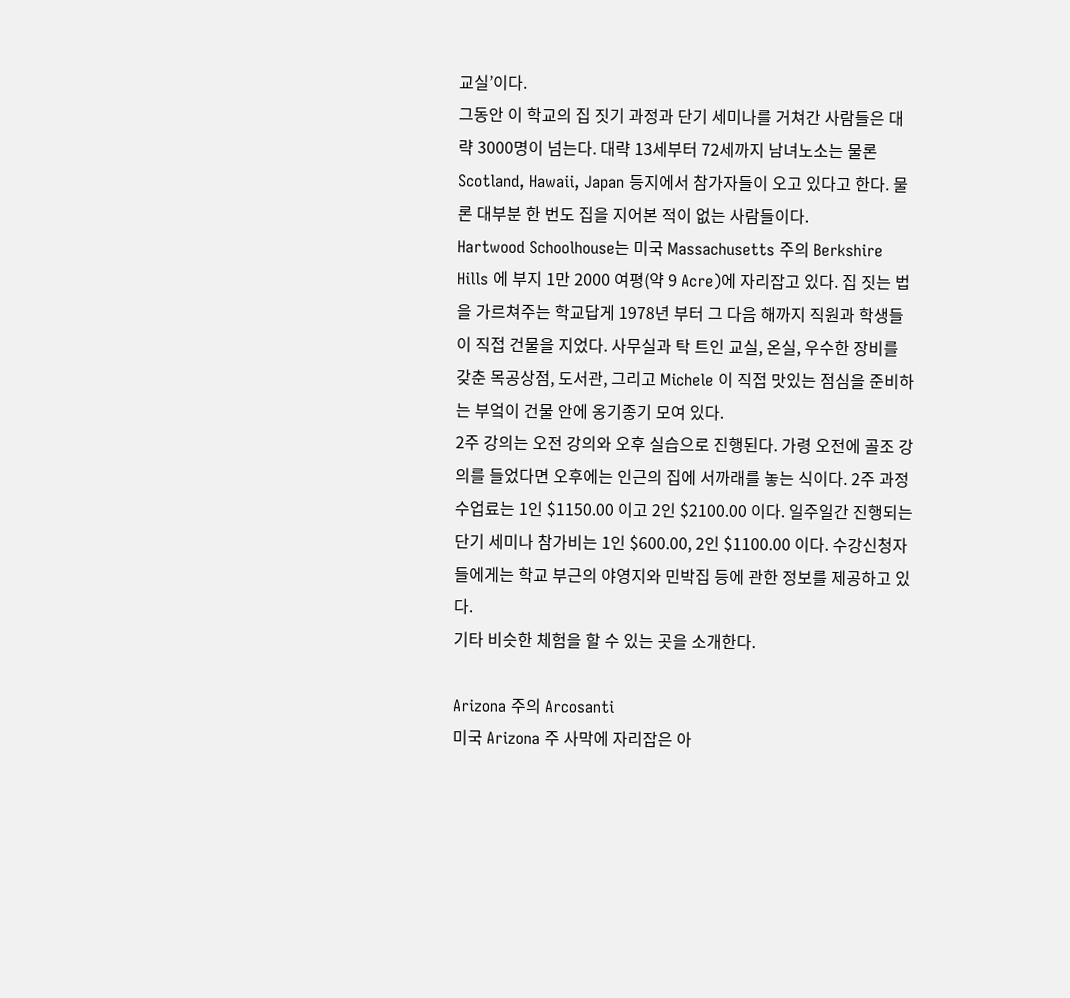교실’이다.
그동안 이 학교의 집 짓기 과정과 단기 세미나를 거쳐간 사람들은 대략 3000명이 넘는다. 대략 13세부터 72세까지 남녀노소는 물론 Scotland, Hawaii, Japan 등지에서 참가자들이 오고 있다고 한다. 물론 대부분 한 번도 집을 지어본 적이 없는 사람들이다.
Hartwood Schoolhouse는 미국 Massachusetts 주의 Berkshire Hills 에 부지 1만 2000 여평(약 9 Acre)에 자리잡고 있다. 집 짓는 법을 가르쳐주는 학교답게 1978년 부터 그 다음 해까지 직원과 학생들이 직접 건물을 지었다. 사무실과 탁 트인 교실, 온실, 우수한 장비를 갖춘 목공상점, 도서관, 그리고 Michele 이 직접 맛있는 점심을 준비하는 부엌이 건물 안에 옹기종기 모여 있다.
2주 강의는 오전 강의와 오후 실습으로 진행된다. 가령 오전에 골조 강의를 들었다면 오후에는 인근의 집에 서까래를 놓는 식이다. 2주 과정 수업료는 1인 $1150.00 이고 2인 $2100.00 이다. 일주일간 진행되는 단기 세미나 참가비는 1인 $600.00, 2인 $1100.00 이다. 수강신청자들에게는 학교 부근의 야영지와 민박집 등에 관한 정보를 제공하고 있다.
기타 비슷한 체험을 할 수 있는 곳을 소개한다.

Arizona 주의 Arcosanti
미국 Arizona 주 사막에 자리잡은 아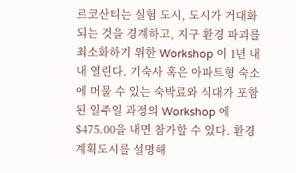르코산티는 실험 도시, 도시가 거대화되는 것을 경계하고, 지구 환경 파괴를 최소화하기 위한 Workshop 이 1년 내내 열린다. 기숙사 혹은 아파트형 숙소에 머물 수 있는 숙박료와 식대가 포함된 일주일 과정의 Workshop 에 $475.00을 내면 참가할 수 있다. 환경계획도시를 설명해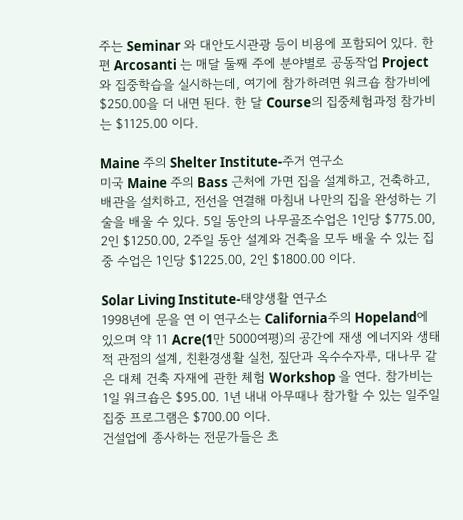주는 Seminar 와 대안도시관광 등이 비용에 포함되어 있다. 한편 Arcosanti 는 매달 둘째 주에 분야별로 공동작업 Project와 집중학습을 실시하는데, 여기에 참가하려면 워크숍 참가비에 $250.00을 더 내면 된다. 한 달 Course의 집중체험과정 참가비는 $1125.00 이다.

Maine 주의 Shelter Institute-주거 연구소
미국 Maine 주의 Bass 근처에 가면 집을 설계하고, 건축하고, 배관을 설치하고, 전선을 연결해 마침내 나만의 집을 완성하는 기술을 배울 수 있다. 5일 동안의 나무골조수업은 1인당 $775.00, 2인 $1250.00, 2주일 동안 설계와 건축을 모두 배울 수 있는 집중 수업은 1인당 $1225.00, 2인 $1800.00 이다.

Solar Living Institute-태양생활 연구소
1998년에 문을 연 이 연구소는 California주의 Hopeland에 있으며 약 11 Acre(1만 5000여평)의 공간에 재생 에너지와 생태적 관점의 설계, 친환경생활 실천, 짚단과 옥수수자루, 대나무 같은 대체 건축 자재에 관한 체험 Workshop 을 연다. 참가비는 1일 워크숍은 $95.00. 1년 내내 아무때나 참가할 수 있는 일주일 집중 프로그램은 $700.00 이다.
건설업에 종사하는 전문가들은 초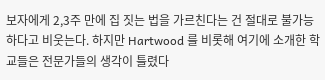보자에게 2,3주 만에 집 짓는 법을 가르친다는 건 절대로 불가능하다고 비웃는다. 하지만 Hartwood 를 비롯해 여기에 소개한 학교들은 전문가들의 생각이 틀렸다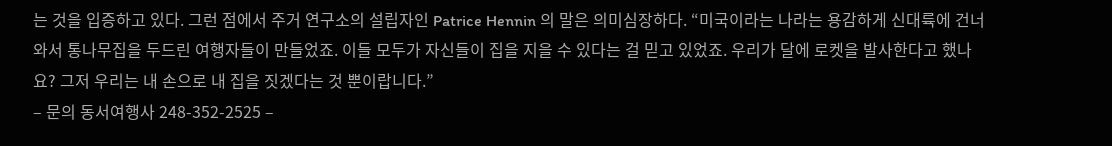는 것을 입증하고 있다. 그런 점에서 주거 연구소의 설립자인 Patrice Hennin 의 말은 의미심장하다. “미국이라는 나라는 용감하게 신대륙에 건너와서 통나무집을 두드린 여행자들이 만들었죠. 이들 모두가 자신들이 집을 지을 수 있다는 걸 믿고 있었죠. 우리가 달에 로켓을 발사한다고 했나요? 그저 우리는 내 손으로 내 집을 짓겠다는 것 뿐이랍니다.”
– 문의 동서여행사 248-352-2525 –